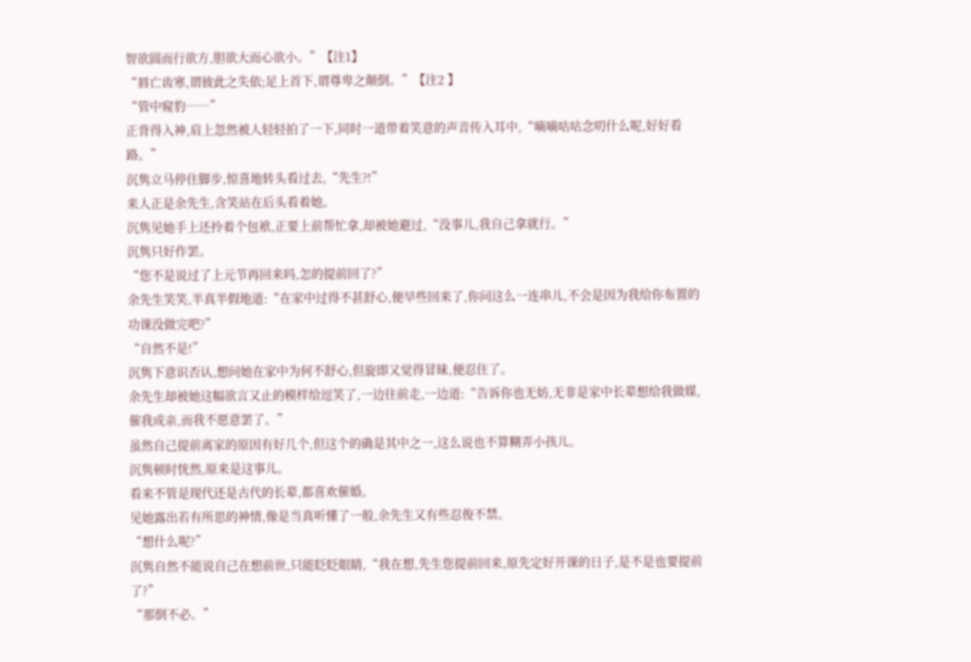智欲圆而行欲方,胆欲大而心欲小。”【注1】
“唇亡齿寒,谓彼此之失依;足上首下,谓尊卑之颠倒。”【注2 】
“管中窥豹……”
正背得入神,肩上忽然被人轻轻拍了一下,同时一道带着笑意的声音传入耳中,“嘀嘀咕咕念叨什么呢,好好看路。”
沉隽立马停住脚步,惊喜地转头看过去,“先生?!”
来人正是余先生,含笑站在后头看着她。
沉隽见她手上还拎着个包袱,正要上前帮忙拿,却被她避过,“没事儿,我自己拿就行。”
沉隽只好作罢。
“您不是说过了上元节再回来吗,怎的提前回了?”
余先生笑笑,半真半假地道:“在家中过得不甚舒心,便早些回来了,你问这么一连串儿,不会是因为我给你布置的功课没做完吧?”
“自然不是!”
沉隽下意识否认,想问她在家中为何不舒心,但旋即又觉得冒昧,便忍住了。
余先生却被她这幅欲言又止的模样给逗笑了,一边往前走,一边道:“告诉你也无妨,无非是家中长辈想给我做媒,催我成亲,而我不愿意罢了。”
虽然自己提前离家的原因有好几个,但这个的确是其中之一,这么说也不算糊弄小孩儿。
沉隽顿时恍然,原来是这事儿。
看来不管是现代还是古代的长辈,都喜欢催婚。
见她露出若有所思的神情,像是当真听懂了一般,余先生又有些忍俊不禁。
“想什么呢?”
沉隽自然不能说自己在想前世,只能眨眨眼睛,“我在想,先生您提前回来,原先定好开课的日子,是不是也要提前了?”
“那倒不必。”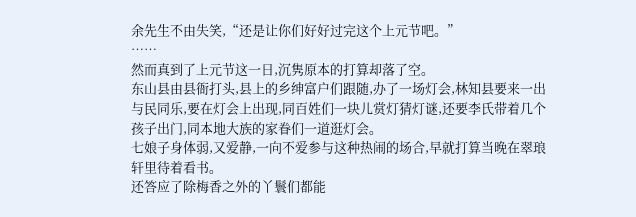余先生不由失笑,“还是让你们好好过完这个上元节吧。”
……
然而真到了上元节这一日,沉隽原本的打算却落了空。
东山县由县衙打头,县上的乡绅富户们跟随,办了一场灯会,林知县要来一出与民同乐,要在灯会上出现,同百姓们一块儿赏灯猜灯谜,还要李氏带着几个孩子出门,同本地大族的家眷们一道逛灯会。
七娘子身体弱,又爱静,一向不爱参与这种热闹的场合,早就打算当晚在翠琅轩里待着看书。
还答应了除梅香之外的丫鬟们都能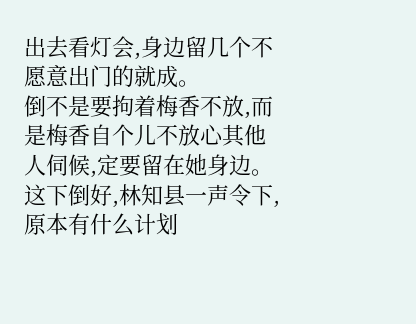出去看灯会,身边留几个不愿意出门的就成。
倒不是要拘着梅香不放,而是梅香自个儿不放心其他人伺候,定要留在她身边。
这下倒好,林知县一声令下,原本有什么计划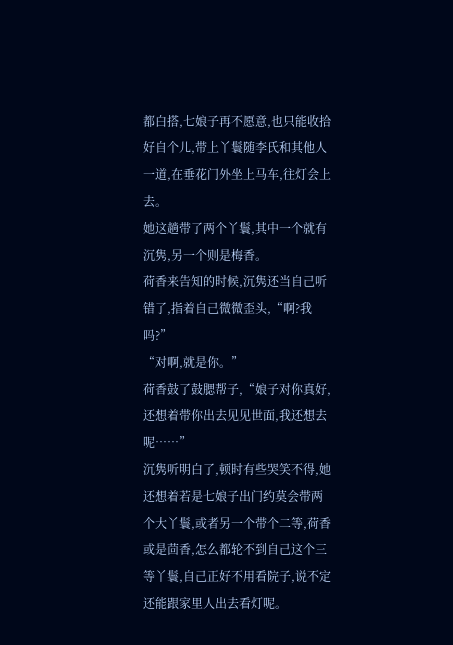都白搭,七娘子再不愿意,也只能收拾好自个儿,带上丫鬟随李氏和其他人一道,在垂花门外坐上马车,往灯会上去。
她这趟带了两个丫鬟,其中一个就有沉隽,另一个则是梅香。
荷香来告知的时候,沉隽还当自己听错了,指着自己微微歪头,“啊?我吗?”
“对啊,就是你。”
荷香鼓了鼓腮帮子,“娘子对你真好,还想着带你出去见见世面,我还想去呢……”
沉隽听明白了,顿时有些哭笑不得,她还想着若是七娘子出门约莫会带两个大丫鬟,或者另一个带个二等,荷香或是茴香,怎么都轮不到自己这个三等丫鬟,自己正好不用看院子,说不定还能跟家里人出去看灯呢。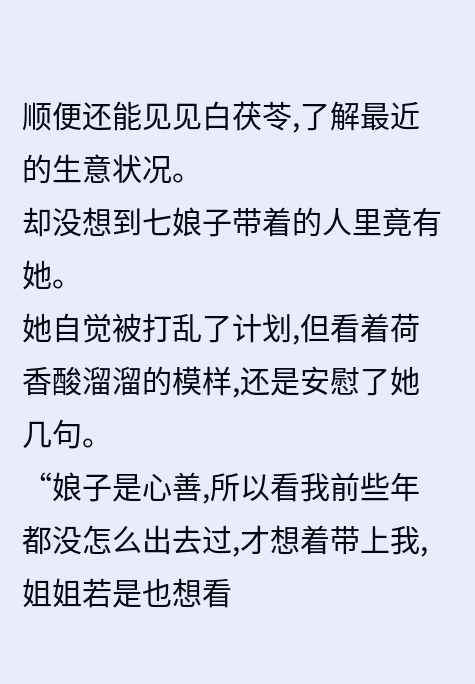顺便还能见见白茯苓,了解最近的生意状况。
却没想到七娘子带着的人里竟有她。
她自觉被打乱了计划,但看着荷香酸溜溜的模样,还是安慰了她几句。
“娘子是心善,所以看我前些年都没怎么出去过,才想着带上我,姐姐若是也想看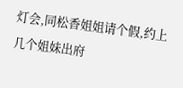灯会,同松香姐姐请个假,约上几个姐妹出府